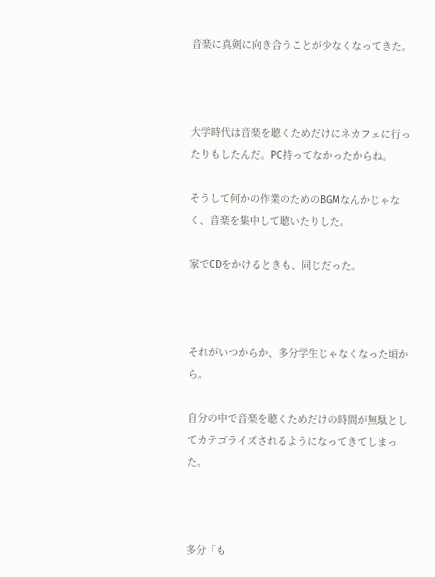音楽に真剣に向き合うことが少なくなってきた。



大学時代は音楽を聴くためだけにネカフェに行ったりもしたんだ。PC持ってなかったからね。

そうして何かの作業のためのBGMなんかじゃなく、音楽を集中して聴いたりした。

家でCDをかけるときも、同じだった。



それがいつからか、多分学生じゃなくなった頃から。

自分の中で音楽を聴くためだけの時間が無駄としてカテゴライズされるようになってきてしまった。



多分「も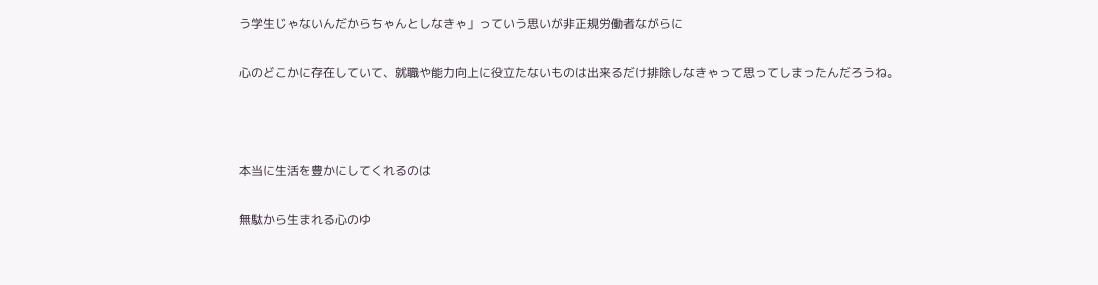う学生じゃないんだからちゃんとしなきゃ」っていう思いが非正規労働者ながらに

心のどこかに存在していて、就職や能力向上に役立たないものは出来るだけ排除しなきゃって思ってしまったんだろうね。



本当に生活を豊かにしてくれるのは

無駄から生まれる心のゆ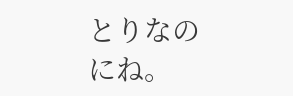とりなのにね。